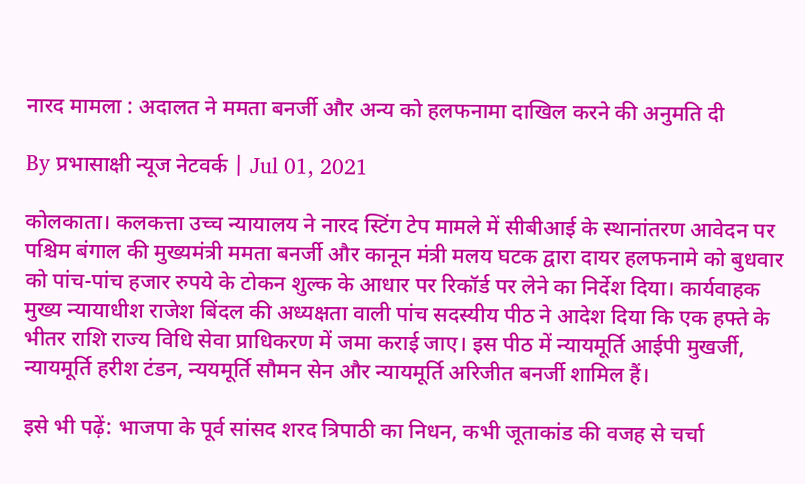नारद मामला : अदालत ने ममता बनर्जी और अन्य को हलफनामा दाखिल करने की अनुमति दी

By प्रभासाक्षी न्यूज नेटवर्क | Jul 01, 2021

कोलकाता। कलकत्ता उच्च न्यायालय ने नारद स्टिंग टेप मामले में सीबीआई के स्थानांतरण आवेदन पर पश्चिम बंगाल की मुख्यमंत्री ममता बनर्जी और कानून मंत्री मलय घटक द्वारा दायर हलफनामे को बुधवार को पांच-पांच हजार रुपये के टोकन शुल्क के आधार पर रिकॉर्ड पर लेने का निर्देश दिया। कार्यवाहक मुख्य न्यायाधीश राजेश बिंदल की अध्यक्षता वाली पांच सदस्यीय पीठ ने आदेश दिया कि एक हफ्ते के भीतर राशि राज्य विधि सेवा प्राधिकरण में जमा कराई जाए। इस पीठ में न्यायमूर्ति आईपी मुखर्जी, न्यायमूर्ति हरीश टंडन, न्ययमूर्ति सौमन सेन और न्यायमूर्ति अरिजीत बनर्जी शामिल हैं।

इसे भी पढ़ें: भाजपा के पूर्व सांसद शरद त्रिपाठी का निधन, कभी जूताकांड की वजह से चर्चा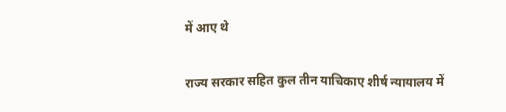में आए थे

राज्य सरकार सहित कुल तीन याचिकाए शीर्ष न्यायालय में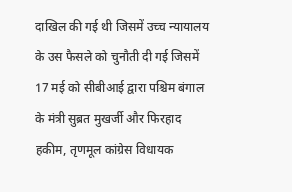दाखिल की गई थी जिसमें उच्च न्यायालय के उस फैसले को चुनौती दी गई जिसमें 17 मई को सीबीआई द्वारा पश्चिम बंगाल के मंत्री सुब्रत मुखर्जी और फिरहाद हकीम, तृणमूल कांग्रेस विधायक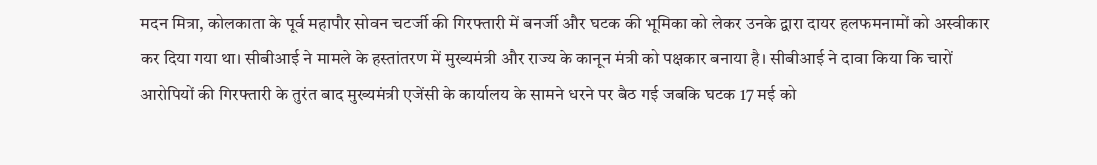मदन मित्रा, कोलकाता के पूर्व महापौर सोवन चटर्जी की गिरफ्तारी में बनर्जी और घटक की भूमिका को लेकर उनके द्वारा दायर हलफमनामों को अस्वीकार कर दिया गया था। सीबीआई ने मामले के हस्तांतरण में मुख्यमंत्री और राज्य के कानून मंत्री को पक्षकार बनाया है। सीबीआई ने दावा किया कि चारों आरोपियों की गिरफ्तारी के तुरंत बाद मुख्यमंत्री एजेंसी के कार्यालय के सामने धरने पर बैठ गई जबकि घटक 17 मई को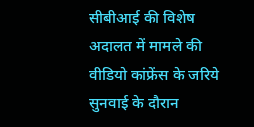सीबीआई की विशेष अदालत में मामले की वीडियो कांफ्रेंस के जरिये सुनवाई के दौरान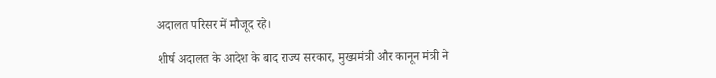अदालत परिसर में मौजूद रहे।

शीर्ष अदालत के आदेश के बाद राज्य सरकार, मुख्यमंत्री और कानून मंत्री ने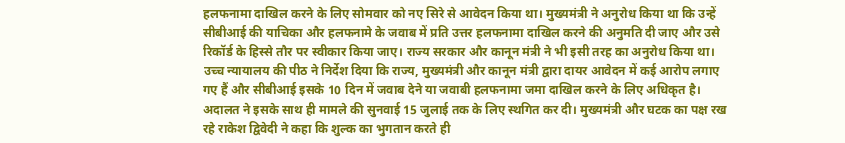हलफनामा दाखिल करने के लिए सोमवार को नए सिरे से आवेदन किया था। मुख्यमंत्री ने अनुरोध किया था कि उन्हें सीबीआई की याचिका और हलफनामे के जवाब में प्रति उत्तर हलफनामा दाखिल करने की अनुमति दी जाए और उसे रिकॉर्ड के हिस्से तौर पर स्वीकार किया जाए। राज्य सरकार और कानून मंत्री ने भी इसी तरह का अनुरोध किया था। उच्च न्यायालय की पीठ ने निर्देश दिया कि राज्य, मुख्यमंत्री और कानून मंत्री द्वारा दायर आवेदन में कई आरोप लगाए गए हैं और सीबीआई इसके 10 दिन में जवाब देने या जवाबी हलफनामा जमा दाखिल करने के लिए अधिकृत है। अदालत ने इसके साथ ही मामले की सुनवाई 15 जुलाई तक के लिए स्थगित कर दी। मुख्यमंत्री और घटक का पक्ष रख रहे राकेश द्विवेदी ने कहा कि शुल्क का भुगतान करते ही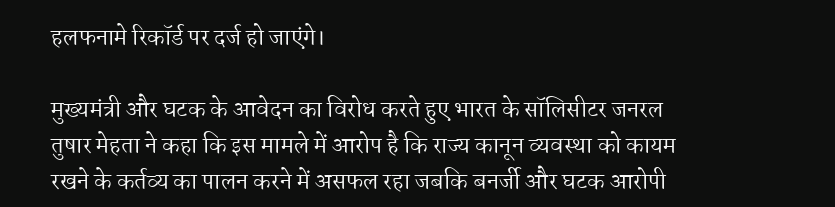हलफनामे रिकॉर्ड पर दर्ज हो जाएंगे।

मुख्यमंत्री और घटक के आवेदन का विरोध करते हुए भारत के सॉलिसीटर जनरल तुषार मेहता ने कहा कि इस मामले में आरोप है कि राज्य कानून व्यवस्था को कायम रखने के कर्तव्य का पालन करने में असफल रहा जबकि बनर्जी और घटक आरोपी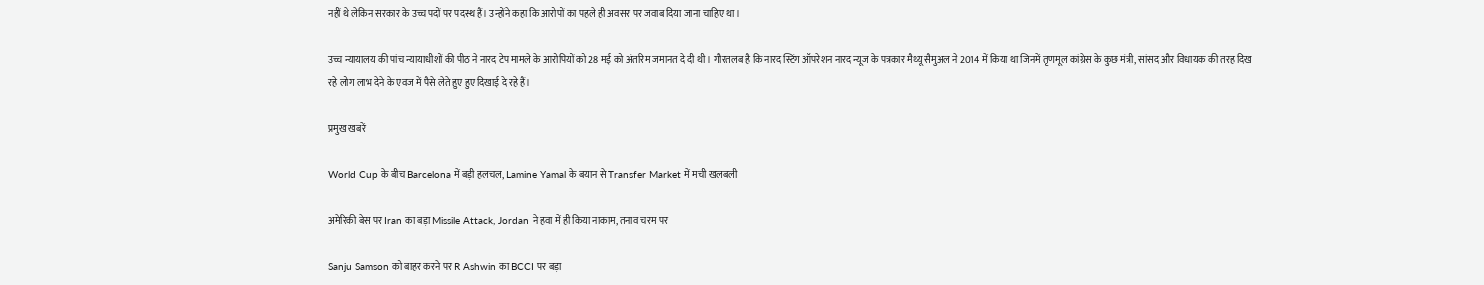नहीं थे लेकिन सरकार के उच्च पदों पर पदस्थ हैं। उन्होंने कहा कि आरोपों का पहले ही अवसर पर जवाब दिया जाना चाहिए था।

उच्च न्यायालय की पांच न्यायाधीशों की पीठ ने नारद टेप मामले के आरोपियों को 28 मई को अंतरिम जमानत दे दी थी। गौरतलब है कि नारद स्टिंग ऑपरेशन नारद न्यूज के पत्रकार मैथ्यू सैमुअल ने 2014 में किया था जिनमें तृणमूल कांग्रेस के कुछ मंत्री, सांसद और विधायक की तरह दिख रहे लोग लाभ देने के एवज में पैसे लेते हुए हुए दिखाई दे रहे हैं।

प्रमुख खबरें

World Cup के बीच Barcelona में बड़ी हलचल, Lamine Yamal के बयान से Transfer Market में मची खलबली

अमेरिकी बेस पर Iran का बड़ा Missile Attack, Jordan ने हवा में ही किया नाकाम, तनाव चरम पर

Sanju Samson को बाहर करने पर R Ashwin का BCCI पर बड़ा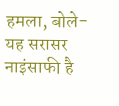हमला, बोले- यह सरासर नाइंसाफी है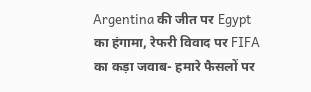Argentina की जीत पर Egypt का हंगामा, रेफरी विवाद पर FIFA का कड़ा जवाब- हमारे फैसलों पर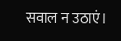सवाल न उठाएं।